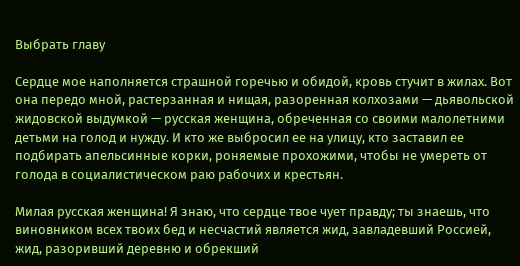Выбрать главу

Сердце мое наполняется страшной горечью и обидой, кровь стучит в жилах. Вот она передо мной, растерзанная и нищая, разоренная колхозами — дьявольской жидовской выдумкой — русская женщина, обреченная со своими малолетними детьми на голод и нужду. И кто же выбросил ее на улицу, кто заставил ее подбирать апельсинные корки, роняемые прохожими, чтобы не умереть от голода в социалистическом раю рабочих и крестьян.

Милая русская женщина! Я знаю, что сердце твое чует правду; ты знаешь, что виновником всех твоих бед и несчастий является жид, завладевший Россией, жид, разоривший деревню и обрекший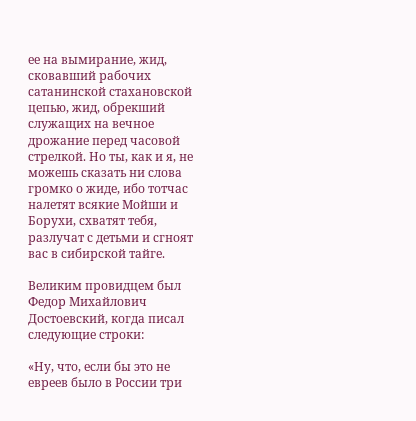ее на вымирание, жид, сковавший рабочих сатанинской стахановской цепью, жид, обрекший служащих на вечное дрожание перед часовой стрелкой. Но ты, как и я, не можешь сказать ни слова громко о жиде, ибо тотчас налетят всякие Мойши и Борухи, схватят тебя, разлучат с детьми и сгноят вас в сибирской тайге.

Великим провидцем был Федор Михайлович Достоевский, когда писал следующие строки:

«Ну, что, если бы это не евреев было в России три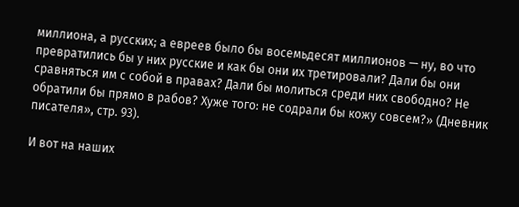миллиона, а русских; а евреев было бы восемьдесят миллионов — ну, во что превратились бы у них русские и как бы они их третировали? Дали бы они сравняться им с собой в правах? Дали бы молиться среди них свободно? Не обратили бы прямо в рабов? Хуже того: не содрали бы кожу совсем?» (Дневник писателя», стр. 93).

И вот на наших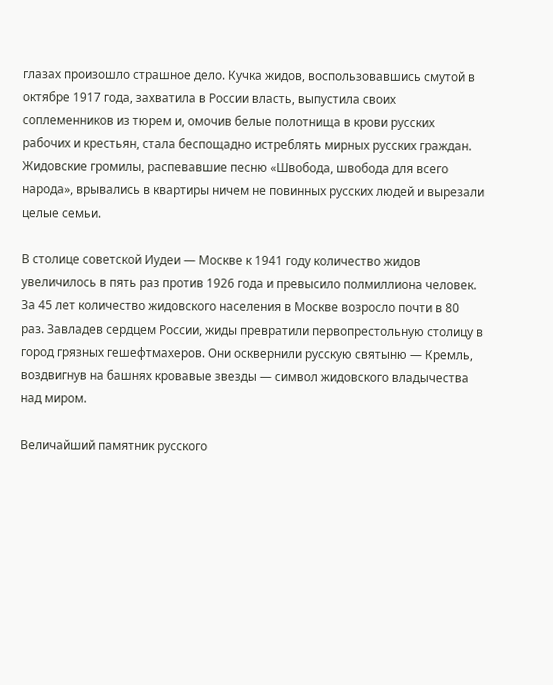глазах произошло страшное дело. Кучка жидов, воспользовавшись смутой в октябре 1917 года, захватила в России власть, выпустила своих соплеменников из тюрем и, омочив белые полотнища в крови русских рабочих и крестьян, стала беспощадно истреблять мирных русских граждан. Жидовские громилы, распевавшие песню «Швобода, швобода для всего народа», врывались в квартиры ничем не повинных русских людей и вырезали целые семьи.

В столице советской Иудеи — Москве к 1941 году количество жидов увеличилось в пять раз против 1926 года и превысило полмиллиона человек. За 45 лет количество жидовского населения в Москве возросло почти в 80 раз. Завладев сердцем России, жиды превратили первопрестольную столицу в город грязных гешефтмахеров. Они осквернили русскую святыню — Кремль, воздвигнув на башнях кровавые звезды — символ жидовского владычества над миром.

Величайший памятник русского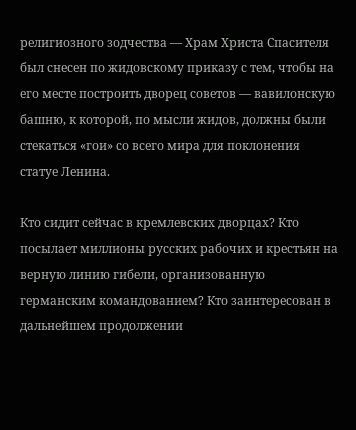религиозного зодчества — Храм Христа Спасителя был снесен по жидовскому приказу с тем, чтобы на его месте построить дворец советов — вавилонскую башню, к которой, по мысли жидов, должны были стекаться «гои» со всего мира для поклонения статуе Ленина.

Кто сидит сейчас в кремлевских дворцах? Кто посылает миллионы русских рабочих и крестьян на верную линию гибели, организованную германским командованием? Кто заинтересован в дальнейшем продолжении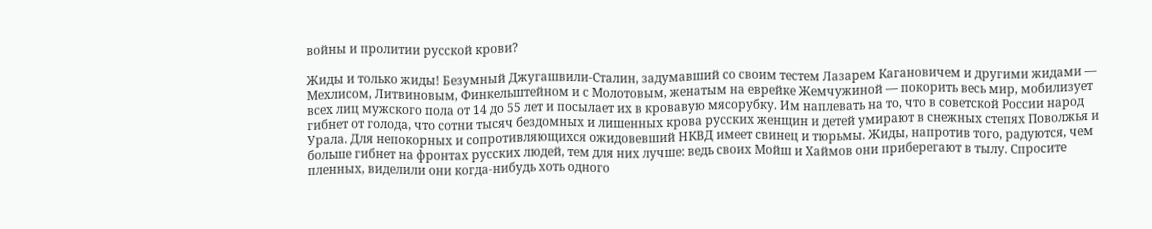войны и пролитии русской крови?

Жиды и только жиды! Безумный Джугашвили-Сталин, задумавший со своим тестем Лазарем Кагановичем и другими жидами — Мехлисом, Литвиновым, Финкельштейном и с Молотовым, женатым на еврейке Жемчужиной — покорить весь мир, мобилизует всех лиц мужского пола от 14 до 55 лет и посылает их в кровавую мясорубку. Им наплевать на то, что в советской России народ гибнет от голода, что сотни тысяч бездомных и лишенных крова русских женщин и детей умирают в снежных степях Поволжья и Урала. Для непокорных и сопротивляющихся ожидовевший НКВД имеет свинец и тюрьмы. Жиды, напротив того, радуются, чем больше гибнет на фронтах русских людей, тем для них лучше: ведь своих Мойш и Хаймов они приберегают в тылу. Спросите пленных, виделили они когда-нибудь хоть одного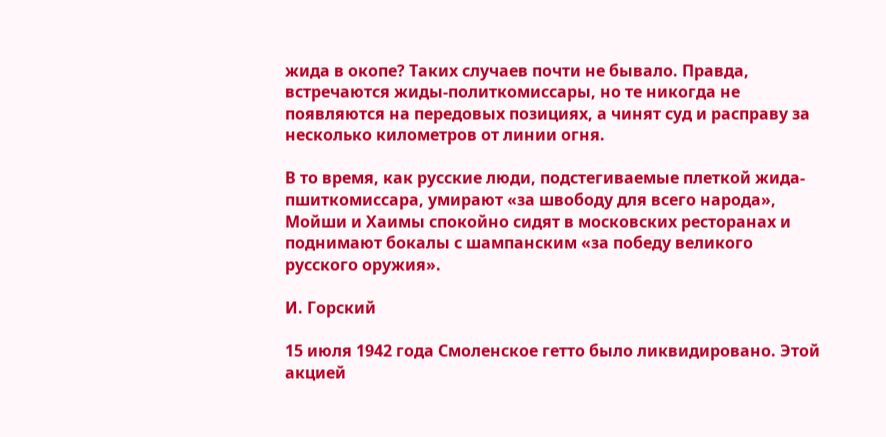жида в окопе? Таких случаев почти не бывало. Правда, встречаются жиды-политкомиссары, но те никогда не появляются на передовых позициях, а чинят суд и расправу за несколько километров от линии огня.

В то время, как русские люди, подстегиваемые плеткой жида-пшиткомиссара, умирают «за швободу для всего народа», Мойши и Хаимы спокойно сидят в московских ресторанах и поднимают бокалы с шампанским «за победу великого русского оружия».

И. Горский

15 июля 1942 года Смоленское гетто было ликвидировано. Этой акцией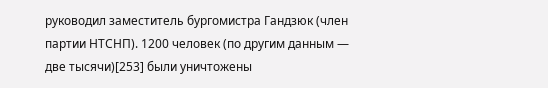руководил заместитель бургомистра Гандзюк (член партии НТСНП). 1200 человек (по другим данным — две тысячи)[253] были уничтожены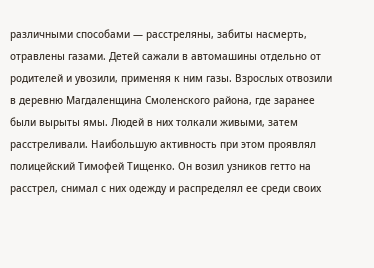различными способами — расстреляны, забиты насмерть, отравлены газами. Детей сажали в автомашины отдельно от родителей и увозили, применяя к ним газы. Взрослых отвозили в деревню Магдаленщина Смоленского района, где заранее были вырыты ямы. Людей в них толкали живыми, затем расстреливали. Наибольшую активность при этом проявлял полицейский Тимофей Тищенко. Он возил узников гетто на расстрел, снимал с них одежду и распределял ее среди своих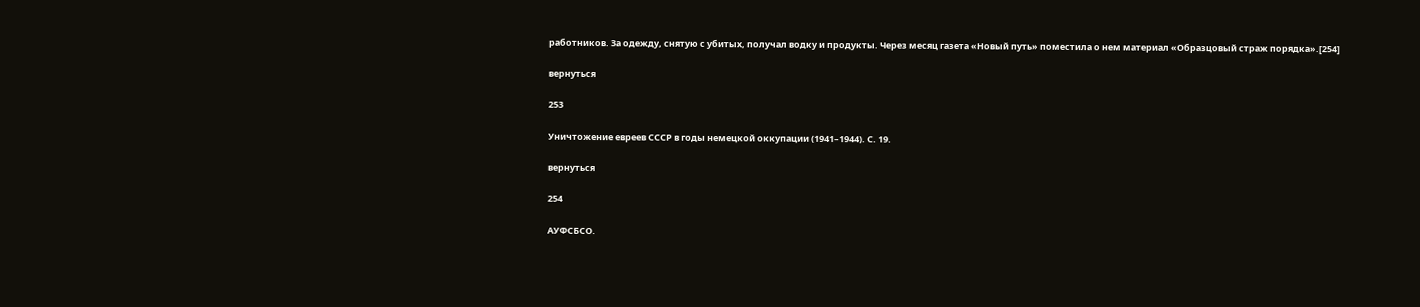работников. За одежду, снятую с убитых, получал водку и продукты. Через месяц газета «Новый путь» поместила о нем материал «Образцовый страж порядка».[254]

вернуться

253

Уничтожение евреев СССР в годы немецкой оккупации (1941–1944). С. 19.

вернуться

254

АУФСБСО.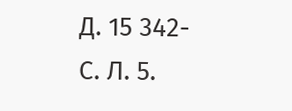Д. 15 342-С. Л. 5.